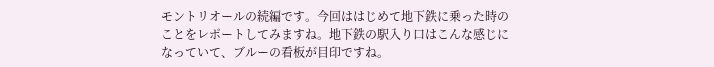モントリオールの続編です。今回ははじめて地下鉄に乗った時のことをレポートしてみますね。地下鉄の駅入り口はこんな感じになっていて、ブルーの看板が目印ですね。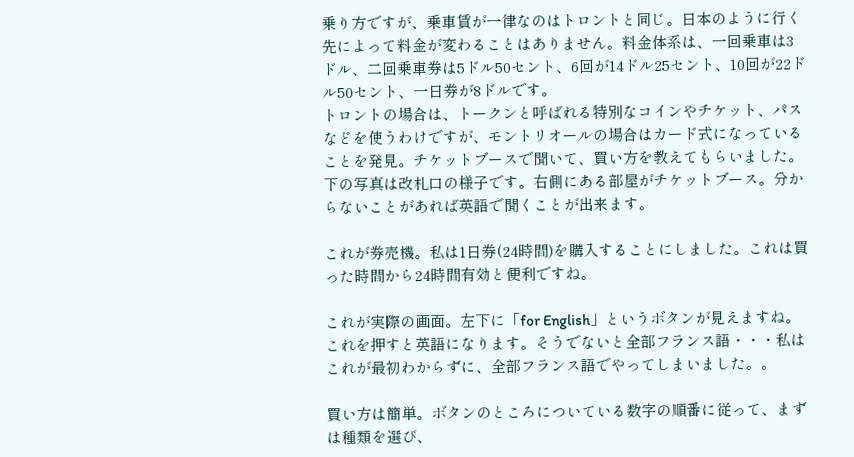乗り方ですが、乗車賃が一律なのはトロントと同じ。日本のように行く先によって料金が変わることはありません。料金体系は、一回乗車は3ドル、二回乗車券は5ドル50セント、6回が14ドル25セント、10回が22ドル50セント、一日券が8ドルです。
トロントの場合は、トークンと呼ばれる特別なコインやチケット、パスなどを使うわけですが、モントリオールの場合はカード式になっていることを発見。チケットブースで聞いて、買い方を教えてもらいました。下の写真は改札口の様子です。右側にある部屋がチケットブース。分からないことがあれば英語で聞くことが出来ます。

これが券売機。私は1日券(24時間)を購入することにしました。これは買った時間から24時間有効と便利ですね。

これが実際の画面。左下に「for English」というボタンが見えますね。これを押すと英語になります。そうでないと全部フランス語・・・私はこれが最初わからずに、全部フランス語でやってしまいました。。

買い方は簡単。ボタンのところについている数字の順番に従って、まずは種類を選び、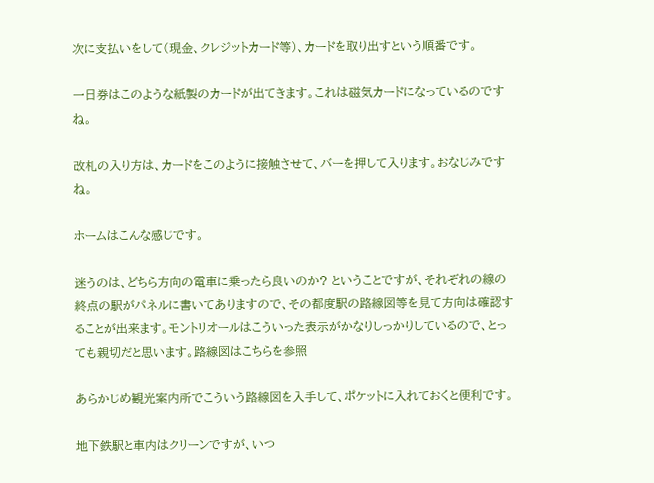次に支払いをして(現金、クレジットカード等)、カードを取り出すという順番です。

一日券はこのような紙製のカードが出てきます。これは磁気カードになっているのですね。

改札の入り方は、カードをこのように接触させて、バーを押して入ります。おなじみですね。

ホームはこんな感じです。

迷うのは、どちら方向の電車に乗ったら良いのか? ということですが、それぞれの線の終点の駅がパネルに書いてありますので、その都度駅の路線図等を見て方向は確認することが出来ます。モントリオールはこういった表示がかなりしっかりしているので、とっても親切だと思います。路線図はこちらを参照

あらかじめ観光案内所でこういう路線図を入手して、ポケットに入れておくと便利です。

地下鉄駅と車内はクリーンですが、いつ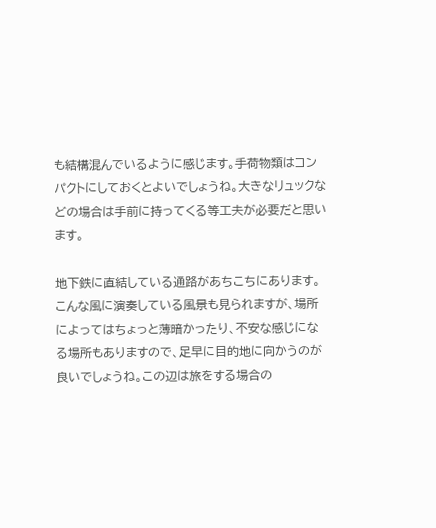も結構混んでいるように感じます。手荷物類はコンパクトにしておくとよいでしょうね。大きなリュックなどの場合は手前に持ってくる等工夫が必要だと思います。

地下鉄に直結している通路があちこちにあります。こんな風に演奏している風景も見られますが、場所によってはちょっと薄暗かったり、不安な感じになる場所もありますので、足早に目的地に向かうのが良いでしょうね。この辺は旅をする場合の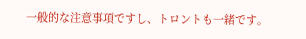一般的な注意事項ですし、トロントも一緒です。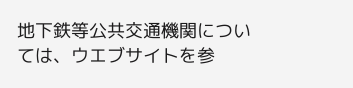地下鉄等公共交通機関については、ウエブサイトを参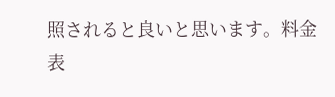照されると良いと思います。料金表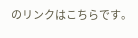のリンクはこちらです。